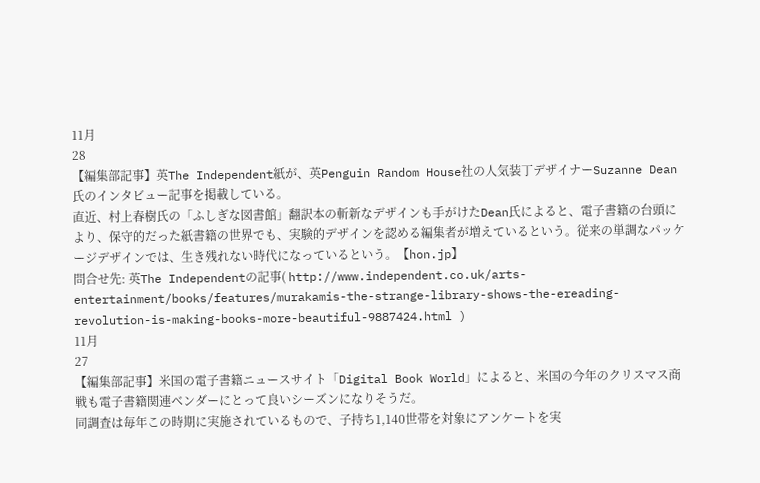11月
28
【編集部記事】英The Independent紙が、英Penguin Random House社の人気装丁デザイナーSuzanne Dean氏のインタビュー記事を掲載している。
直近、村上春樹氏の「ふしぎな図書館」翻訳本の斬新なデザインも手がけたDean氏によると、電子書籍の台頭により、保守的だった紙書籍の世界でも、実験的デザインを認める編集者が増えているという。従来の単調なパッケージデザインでは、生き残れない時代になっているという。【hon.jp】
問合せ先: 英The Independentの記事( http://www.independent.co.uk/arts-entertainment/books/features/murakamis-the-strange-library-shows-the-ereading-revolution-is-making-books-more-beautiful-9887424.html )
11月
27
【編集部記事】米国の電子書籍ニュースサイト「Digital Book World」によると、米国の今年のクリスマス商戦も電子書籍関連ベンダーにとって良いシーズンになりそうだ。
同調査は毎年この時期に実施されているもので、子持ち1,140世帯を対象にアンケートを実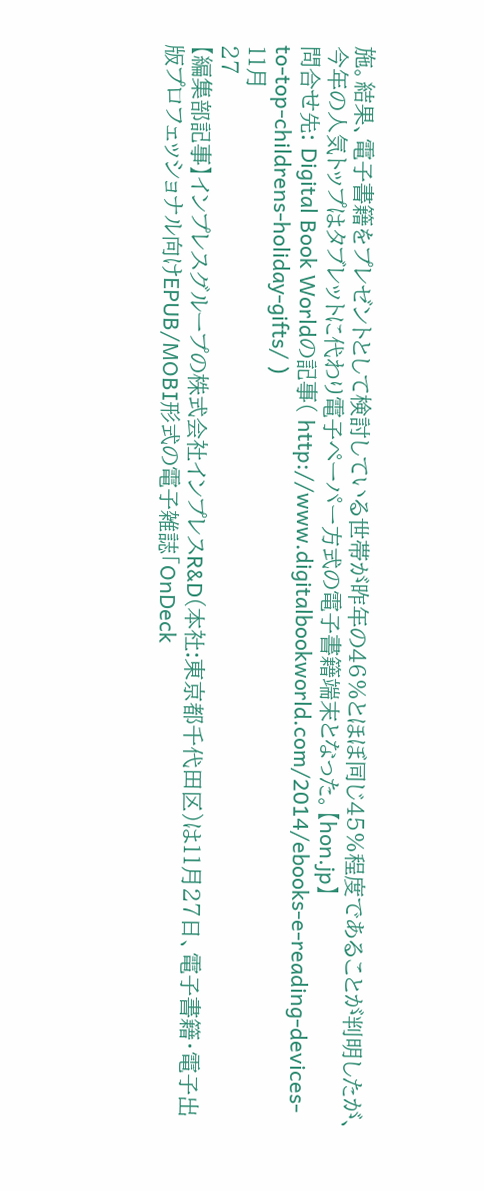施。結果、電子書籍をプレゼントとして検討している世帯が昨年の46%とほぼ同じ45%程度であることが判明したが、今年の人気トップはタブレットに代わり電子ペーパー方式の電子書籍端末となった。【hon.jp】
問合せ先: Digital Book Worldの記事( http://www.digitalbookworld.com/2014/ebooks-e-reading-devices-to-top-childrens-holiday-gifts/ )
11月
27
【編集部記事】インプレスグループの株式会社インプレスR&D(本社:東京都千代田区)は11月27日、電子書籍・電子出版プロフェッショナル向けEPUB/MOBI形式の電子雑誌「OnDeck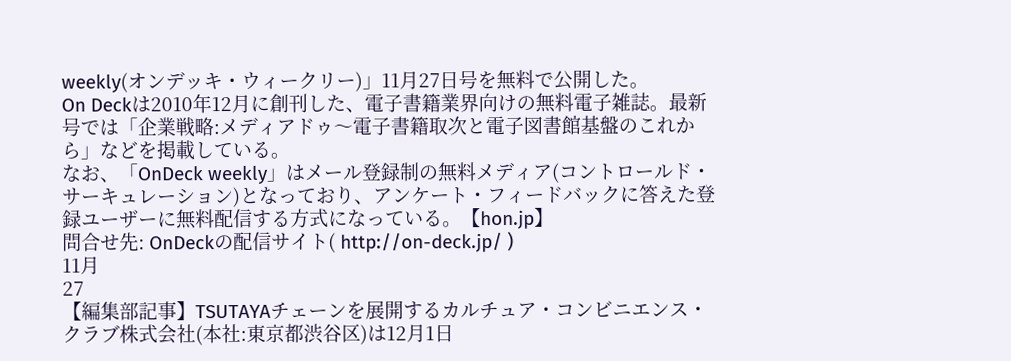weekly(オンデッキ・ウィークリー)」11月27日号を無料で公開した。
On Deckは2010年12月に創刊した、電子書籍業界向けの無料電子雑誌。最新号では「企業戦略:メディアドゥ〜電子書籍取次と電子図書館基盤のこれから」などを掲載している。
なお、「OnDeck weekly」はメール登録制の無料メディア(コントロールド・サーキュレーション)となっており、アンケート・フィードバックに答えた登録ユーザーに無料配信する方式になっている。【hon.jp】
問合せ先: OnDeckの配信サイト( http://on-deck.jp/ )
11月
27
【編集部記事】TSUTAYAチェーンを展開するカルチュア・コンビニエンス・クラブ株式会社(本社:東京都渋谷区)は12月1日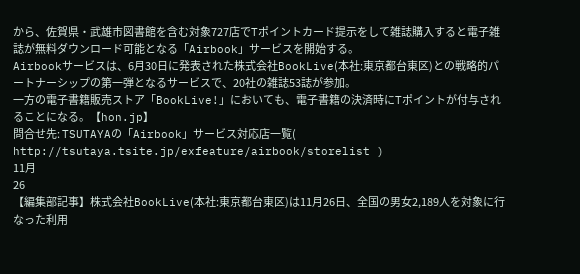から、佐賀県・武雄市図書館を含む対象727店でTポイントカード提示をして雑誌購入すると電子雑誌が無料ダウンロード可能となる「Airbook」サービスを開始する。
Airbookサービスは、6月30日に発表された株式会社BookLive(本社:東京都台東区)との戦略的パートナーシップの第一弾となるサービスで、20社の雑誌53誌が参加。
一方の電子書籍販売ストア「BookLive!」においても、電子書籍の決済時にTポイントが付与されることになる。【hon.jp】
問合せ先: TSUTAYAの「Airbook」サービス対応店一覧( http://tsutaya.tsite.jp/exfeature/airbook/storelist )
11月
26
【編集部記事】株式会社BookLive(本社:東京都台東区)は11月26日、全国の男女2,189人を対象に行なった利用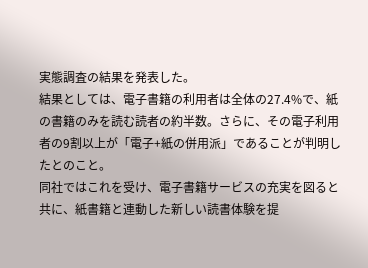実態調査の結果を発表した。
結果としては、電子書籍の利用者は全体の27.4%で、紙の書籍のみを読む読者の約半数。さらに、その電子利用者の9割以上が「電子+紙の併用派」であることが判明したとのこと。
同社ではこれを受け、電子書籍サービスの充実を図ると共に、紙書籍と連動した新しい読書体験を提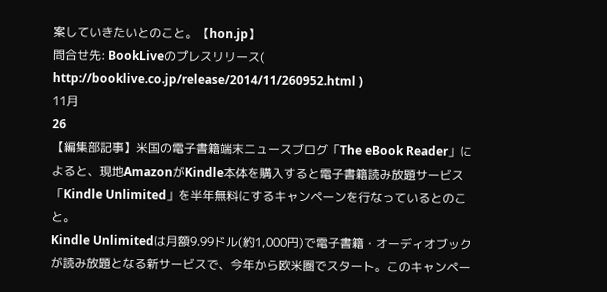案していきたいとのこと。【hon.jp】
問合せ先: BookLiveのプレスリリース( http://booklive.co.jp/release/2014/11/260952.html )
11月
26
【編集部記事】米国の電子書籍端末ニュースブログ「The eBook Reader」によると、現地AmazonがKindle本体を購入すると電子書籍読み放題サービス「Kindle Unlimited」を半年無料にするキャンペーンを行なっているとのこと。
Kindle Unlimitedは月額9.99ドル(約1,000円)で電子書籍・オーディオブックが読み放題となる新サービスで、今年から欧米圏でスタート。このキャンペー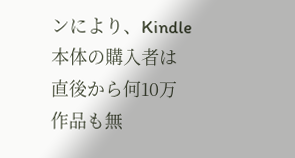ンにより、Kindle本体の購入者は直後から何10万作品も無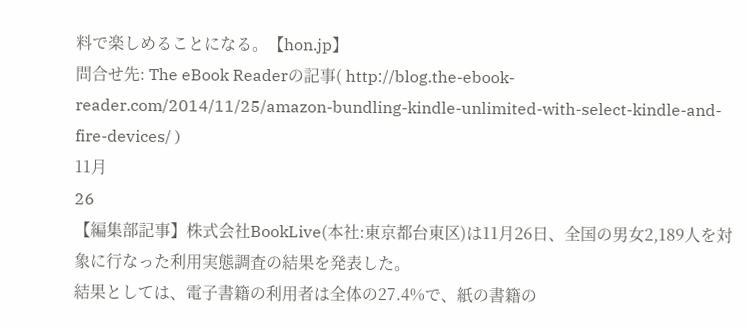料で楽しめることになる。【hon.jp】
問合せ先: The eBook Readerの記事( http://blog.the-ebook-reader.com/2014/11/25/amazon-bundling-kindle-unlimited-with-select-kindle-and-fire-devices/ )
11月
26
【編集部記事】株式会社BookLive(本社:東京都台東区)は11月26日、全国の男女2,189人を対象に行なった利用実態調査の結果を発表した。
結果としては、電子書籍の利用者は全体の27.4%で、紙の書籍の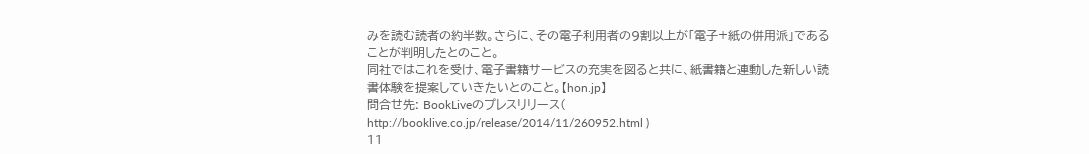みを読む読者の約半数。さらに、その電子利用者の9割以上が「電子+紙の併用派」であることが判明したとのこと。
同社ではこれを受け、電子書籍サービスの充実を図ると共に、紙書籍と連動した新しい読書体験を提案していきたいとのこと。【hon.jp】
問合せ先: BookLiveのプレスリリース( http://booklive.co.jp/release/2014/11/260952.html )
11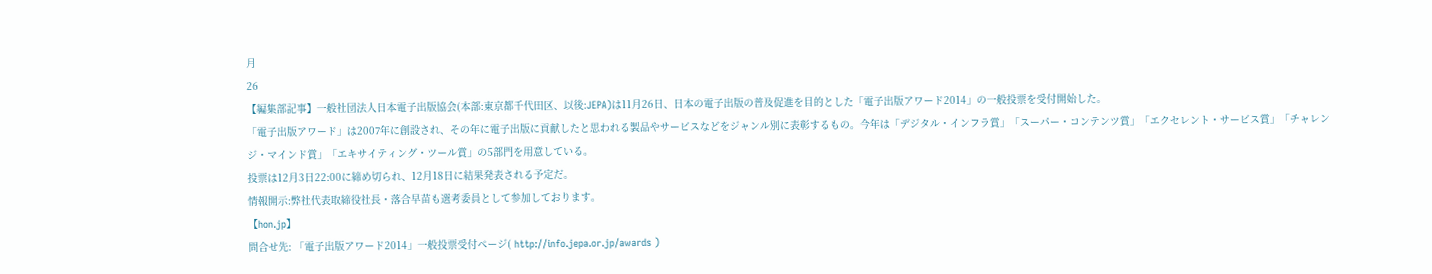月
26
【編集部記事】一般社団法人日本電子出版協会(本部:東京都千代田区、以後:JEPA)は11月26日、日本の電子出版の普及促進を目的とした「電子出版アワード2014」の一般投票を受付開始した。
「電子出版アワード」は2007年に創設され、その年に電子出版に貢献したと思われる製品やサービスなどをジャンル別に表彰するもの。今年は「デジタル・インフラ賞」「スーパー・コンテンツ賞」「エクセレント・サービス賞」「チャレンジ・マインド賞」「エキサイティング・ツール賞」の5部門を用意している。
投票は12月3日22:00に締め切られ、12月18日に結果発表される予定だ。
情報開示:弊社代表取締役社長・落合早苗も選考委員として参加しております。
【hon.jp】
問合せ先: 「電子出版アワード2014」一般投票受付ページ( http://info.jepa.or.jp/awards )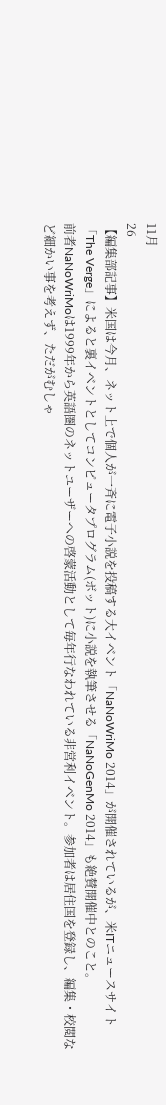11月
26
【編集部記事】米国は今月、ネット上で個人が一斉に電子小説を投稿する大イベント「NaNoWriMo 2014」が開催されているが、米ITニュースサイト「The Verge」によると裏イベントとしてコンピュータプログラム(ボット)に小説を執筆させる「NaNoGenMo 2014」も絶賛開催中とのこと。
前者NaNoWriMoは1999年から英語圏のネットユーザーへの啓蒙活動として毎年行なわれている非営利イベント。参加者は居住国を登録し、編集・校閲など細かい事を考えず、ただがむしゃ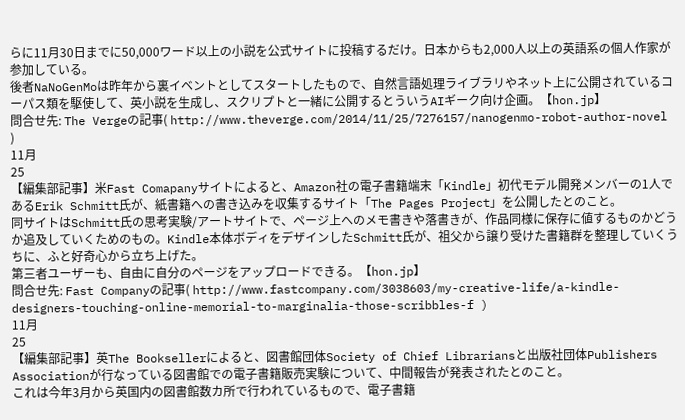らに11月30日までに50,000ワード以上の小説を公式サイトに投稿するだけ。日本からも2,000人以上の英語系の個人作家が参加している。
後者NaNoGenMoは昨年から裏イベントとしてスタートしたもので、自然言語処理ライブラリやネット上に公開されているコーパス類を駆使して、英小説を生成し、スクリプトと一緒に公開するとういうAIギーク向け企画。【hon.jp】
問合せ先: The Vergeの記事( http://www.theverge.com/2014/11/25/7276157/nanogenmo-robot-author-novel )
11月
25
【編集部記事】米Fast Comapanyサイトによると、Amazon社の電子書籍端末「Kindle」初代モデル開発メンバーの1人であるErik Schmitt氏が、紙書籍への書き込みを収集するサイト「The Pages Project」を公開したとのこと。
同サイトはSchmitt氏の思考実験/アートサイトで、ページ上へのメモ書きや落書きが、作品同様に保存に値するものかどうか追及していくためのもの。Kindle本体ボディをデザインしたSchmitt氏が、祖父から譲り受けた書籍群を整理していくうちに、ふと好奇心から立ち上げた。
第三者ユーザーも、自由に自分のページをアップロードできる。【hon.jp】
問合せ先: Fast Companyの記事( http://www.fastcompany.com/3038603/my-creative-life/a-kindle-designers-touching-online-memorial-to-marginalia-those-scribbles-f )
11月
25
【編集部記事】英The Booksellerによると、図書館団体Society of Chief Librariansと出版社団体Publishers Associationが行なっている図書館での電子書籍販売実験について、中間報告が発表されたとのこと。
これは今年3月から英国内の図書館数カ所で行われているもので、電子書籍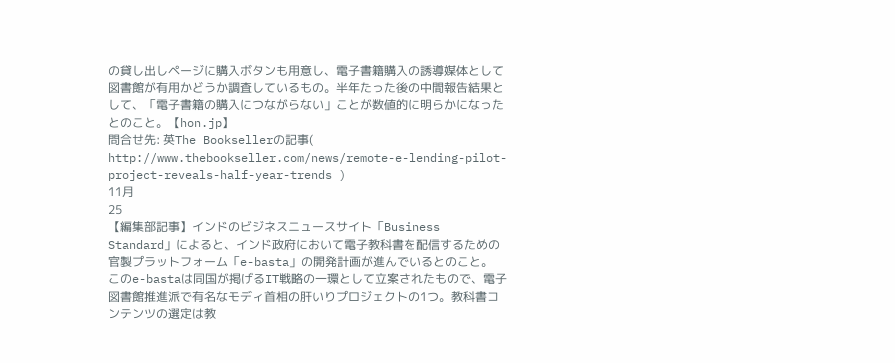の貸し出しページに購入ボタンも用意し、電子書籍購入の誘導媒体として図書館が有用かどうか調査しているもの。半年たった後の中間報告結果として、「電子書籍の購入につながらない」ことが数値的に明らかになったとのこと。【hon.jp】
問合せ先: 英The Booksellerの記事( http://www.thebookseller.com/news/remote-e-lending-pilot-project-reveals-half-year-trends )
11月
25
【編集部記事】インドのビジネスニュースサイト「Business Standard」によると、インド政府において電子教科書を配信するための官製プラットフォーム「e-basta」の開発計画が進んでいるとのこと。
このe-bastaは同国が掲げるIT戦略の一環として立案されたもので、電子図書館推進派で有名なモディ首相の肝いりプロジェクトの1つ。教科書コンテンツの選定は教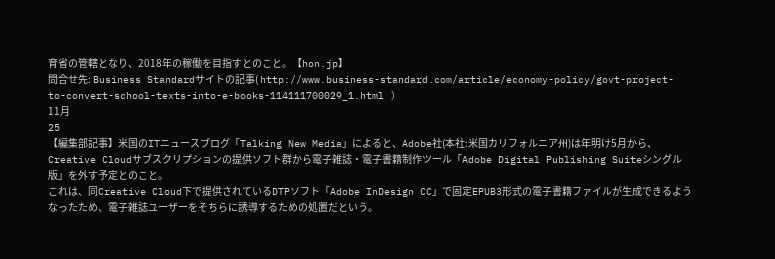育省の管轄となり、2018年の稼働を目指すとのこと。【hon.jp】
問合せ先: Business Standardサイトの記事( http://www.business-standard.com/article/economy-policy/govt-project-to-convert-school-texts-into-e-books-114111700029_1.html )
11月
25
【編集部記事】米国のITニュースブログ「Talking New Media」によると、Adobe社(本社:米国カリフォルニア州)は年明け5月から、Creative Cloudサブスクリプションの提供ソフト群から電子雑誌・電子書籍制作ツール「Adobe Digital Publishing Suiteシングル版」を外す予定とのこと。
これは、同Creative Cloud下で提供されているDTPソフト「Adobe InDesign CC」で固定EPUB3形式の電子書籍ファイルが生成できるようなったため、電子雑誌ユーザーをそちらに誘導するための処置だという。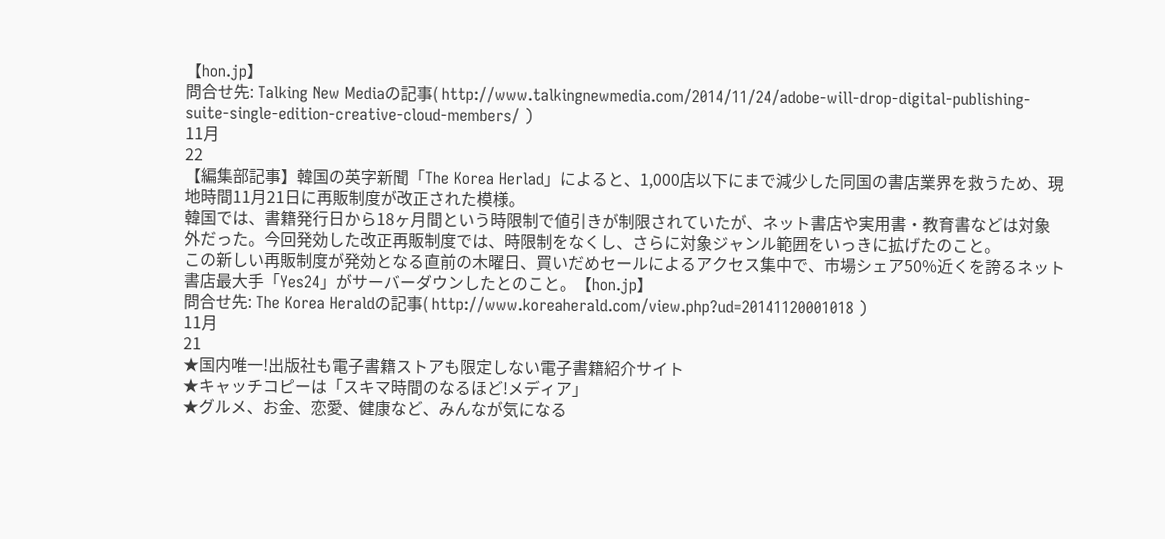【hon.jp】
問合せ先: Talking New Mediaの記事( http://www.talkingnewmedia.com/2014/11/24/adobe-will-drop-digital-publishing-suite-single-edition-creative-cloud-members/ )
11月
22
【編集部記事】韓国の英字新聞「The Korea Herlad」によると、1,000店以下にまで減少した同国の書店業界を救うため、現地時間11月21日に再販制度が改正された模様。
韓国では、書籍発行日から18ヶ月間という時限制で値引きが制限されていたが、ネット書店や実用書・教育書などは対象外だった。今回発効した改正再販制度では、時限制をなくし、さらに対象ジャンル範囲をいっきに拡げたのこと。
この新しい再販制度が発効となる直前の木曜日、買いだめセールによるアクセス集中で、市場シェア50%近くを誇るネット書店最大手「Yes24」がサーバーダウンしたとのこと。【hon.jp】
問合せ先: The Korea Heraldの記事( http://www.koreaherald.com/view.php?ud=20141120001018 )
11月
21
★国内唯一!出版社も電子書籍ストアも限定しない電子書籍紹介サイト
★キャッチコピーは「スキマ時間のなるほど!メディア」
★グルメ、お金、恋愛、健康など、みんなが気になる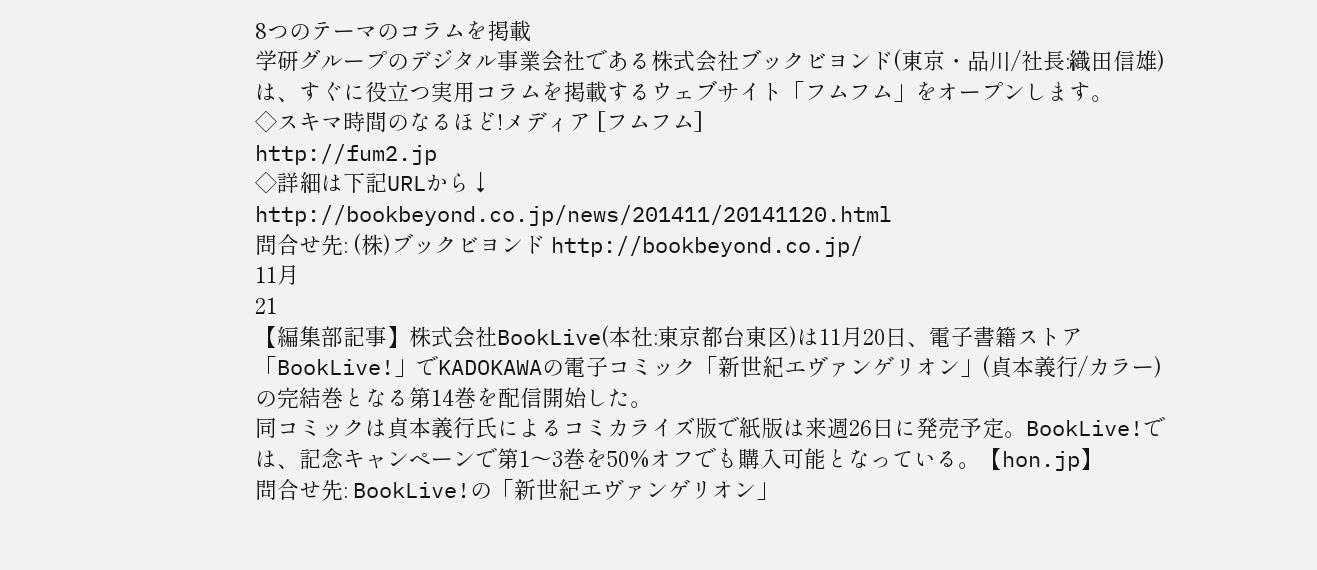8つのテーマのコラムを掲載
学研グループのデジタル事業会社である株式会社ブックビヨンド(東京・品川/社長:織田信雄)は、すぐに役立つ実用コラムを掲載するウェブサイト「フムフム」をオープンします。
◇スキマ時間のなるほど!メディア [フムフム]
http://fum2.jp
◇詳細は下記URLから↓
http://bookbeyond.co.jp/news/201411/20141120.html
問合せ先: (株)ブックビヨンド http://bookbeyond.co.jp/
11月
21
【編集部記事】株式会社BookLive(本社:東京都台東区)は11月20日、電子書籍ストア「BookLive!」でKADOKAWAの電子コミック「新世紀エヴァンゲリオン」(貞本義行/カラー)の完結巻となる第14巻を配信開始した。
同コミックは貞本義行氏によるコミカライズ版で紙版は来週26日に発売予定。BookLive!では、記念キャンペーンで第1〜3巻を50%オフでも購入可能となっている。【hon.jp】
問合せ先: BookLive!の「新世紀エヴァンゲリオン」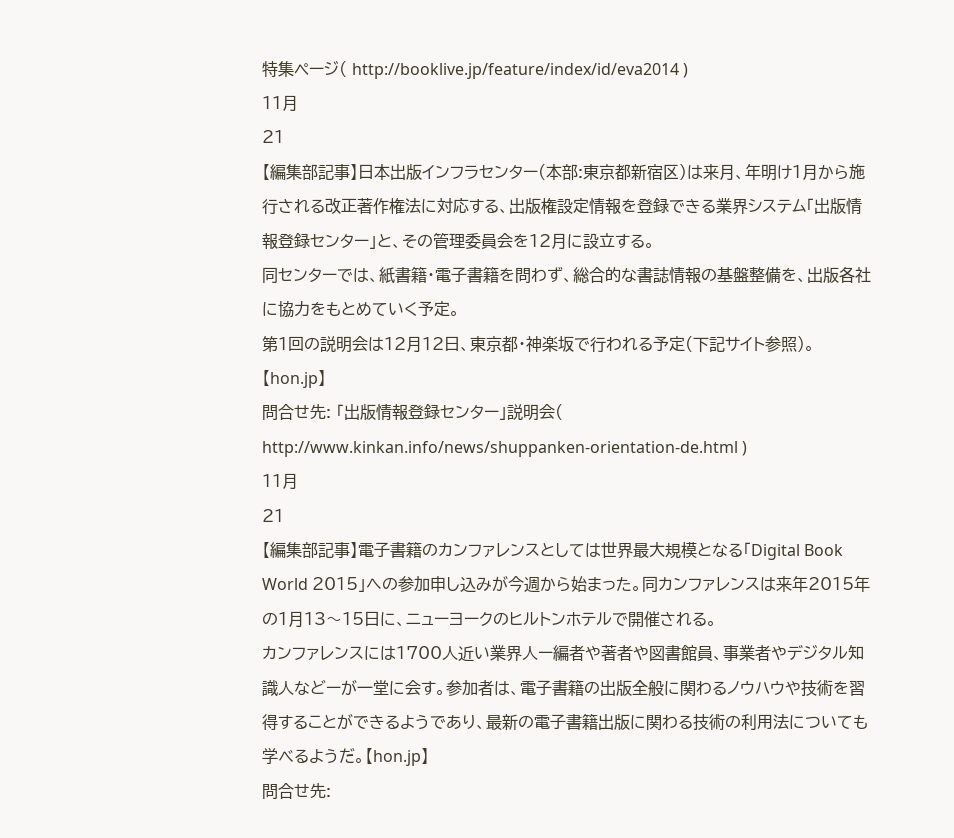特集ページ( http://booklive.jp/feature/index/id/eva2014 )
11月
21
【編集部記事】日本出版インフラセンター(本部:東京都新宿区)は来月、年明け1月から施行される改正著作権法に対応する、出版権設定情報を登録できる業界システム「出版情報登録センター」と、その管理委員会を12月に設立する。
同センターでは、紙書籍・電子書籍を問わず、総合的な書誌情報の基盤整備を、出版各社に協力をもとめていく予定。
第1回の説明会は12月12日、東京都・神楽坂で行われる予定(下記サイト参照)。【hon.jp】
問合せ先: 「出版情報登録センター」説明会( http://www.kinkan.info/news/shuppanken-orientation-de.html )
11月
21
【編集部記事】電子書籍のカンファレンスとしては世界最大規模となる「Digital Book World 2015」への参加申し込みが今週から始まった。同カンファレンスは来年2015年の1月13〜15日に、ニューヨークのヒルトンホテルで開催される。
カンファレンスには1700人近い業界人ー編者や著者や図書館員、事業者やデジタル知識人などーが一堂に会す。参加者は、電子書籍の出版全般に関わるノウハウや技術を習得することができるようであり、最新の電子書籍出版に関わる技術の利用法についても学べるようだ。【hon.jp】
問合せ先: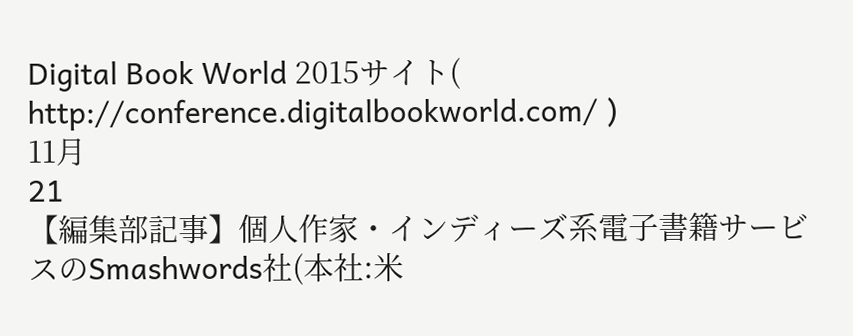Digital Book World 2015サイト( http://conference.digitalbookworld.com/ )
11月
21
【編集部記事】個人作家・インディーズ系電子書籍サービスのSmashwords社(本社:米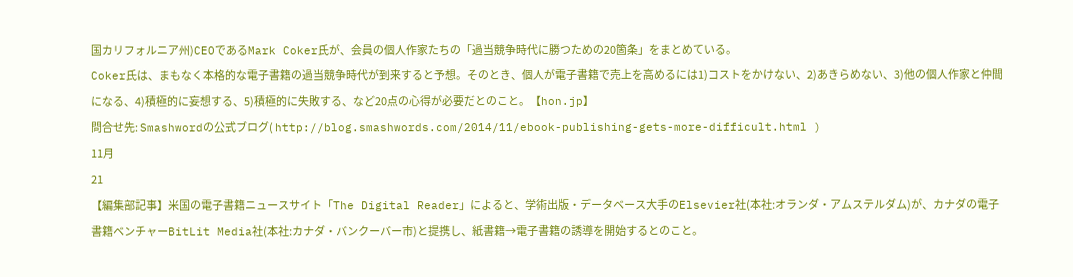国カリフォルニア州)CEOであるMark Coker氏が、会員の個人作家たちの「過当競争時代に勝つための20箇条」をまとめている。
Coker氏は、まもなく本格的な電子書籍の過当競争時代が到来すると予想。そのとき、個人が電子書籍で売上を高めるには1)コストをかけない、2)あきらめない、3)他の個人作家と仲間になる、4)積極的に妄想する、5)積極的に失敗する、など20点の心得が必要だとのこと。【hon.jp】
問合せ先: Smashwordの公式ブログ( http://blog.smashwords.com/2014/11/ebook-publishing-gets-more-difficult.html )
11月
21
【編集部記事】米国の電子書籍ニュースサイト「The Digital Reader」によると、学術出版・データベース大手のElsevier社(本社:オランダ・アムステルダム)が、カナダの電子書籍ベンチャーBitLit Media社(本社:カナダ・バンクーバー市)と提携し、紙書籍→電子書籍の誘導を開始するとのこと。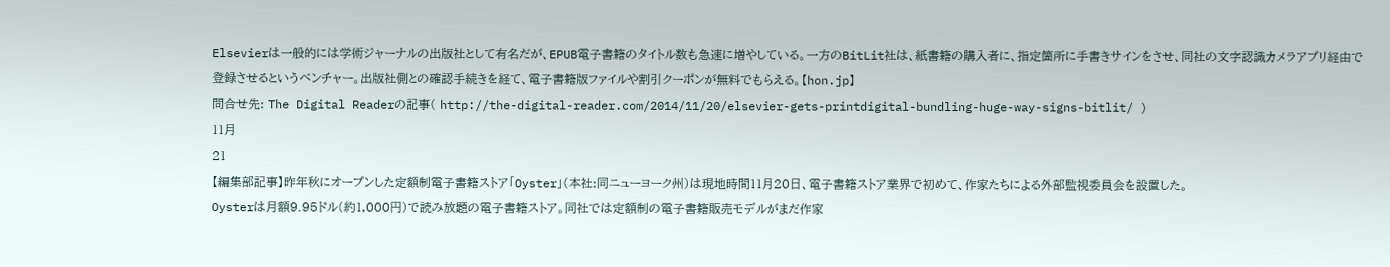Elsevierは一般的には学術ジャーナルの出版社として有名だが、EPUB電子書籍のタイトル数も急速に増やしている。一方のBitLit社は、紙書籍の購入者に、指定箇所に手書きサインをさせ、同社の文字認識カメラアプリ経由で登録させるというベンチャー。出版社側との確認手続きを経て、電子書籍版ファイルや割引クーポンが無料でもらえる。【hon.jp】
問合せ先: The Digital Readerの記事( http://the-digital-reader.com/2014/11/20/elsevier-gets-printdigital-bundling-huge-way-signs-bitlit/ )
11月
21
【編集部記事】昨年秋にオープンした定額制電子書籍ストア「Oyster」(本社:同ニューヨーク州)は現地時間11月20日、電子書籍ストア業界で初めて、作家たちによる外部監視委員会を設置した。
Oysterは月額9.95ドル(約1,000円)で読み放題の電子書籍ストア。同社では定額制の電子書籍販売モデルがまだ作家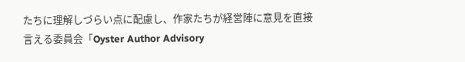たちに理解しづらい点に配慮し、作家たちが経営陣に意見を直接言える委員会「Oyster Author Advisory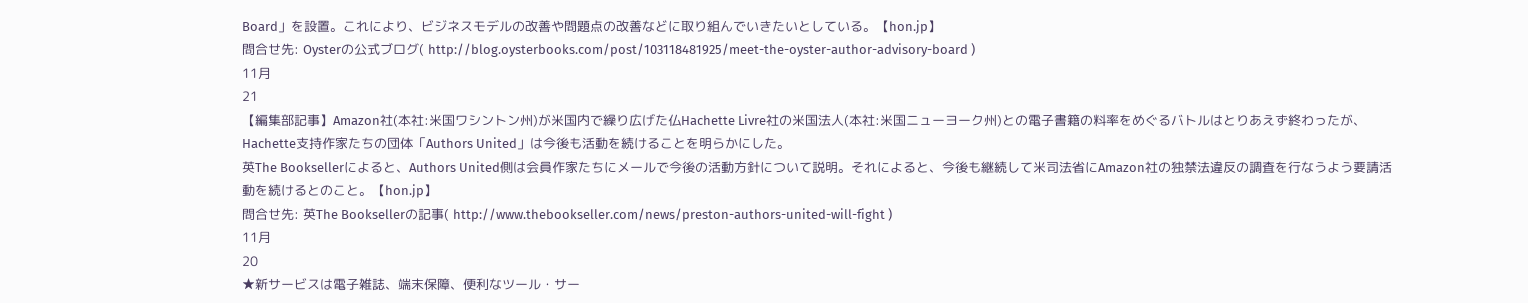Board」を設置。これにより、ビジネスモデルの改善や問題点の改善などに取り組んでいきたいとしている。【hon.jp】
問合せ先: Oysterの公式ブログ( http://blog.oysterbooks.com/post/103118481925/meet-the-oyster-author-advisory-board )
11月
21
【編集部記事】Amazon社(本社:米国ワシントン州)が米国内で繰り広げた仏Hachette Livre社の米国法人(本社:米国ニューヨーク州)との電子書籍の料率をめぐるバトルはとりあえず終わったが、Hachette支持作家たちの団体「Authors United」は今後も活動を続けることを明らかにした。
英The Booksellerによると、Authors United側は会員作家たちにメールで今後の活動方針について説明。それによると、今後も継続して米司法省にAmazon社の独禁法違反の調査を行なうよう要請活動を続けるとのこと。【hon.jp】
問合せ先: 英The Booksellerの記事( http://www.thebookseller.com/news/preston-authors-united-will-fight )
11月
20
★新サービスは電子雑誌、端末保障、便利なツール・サー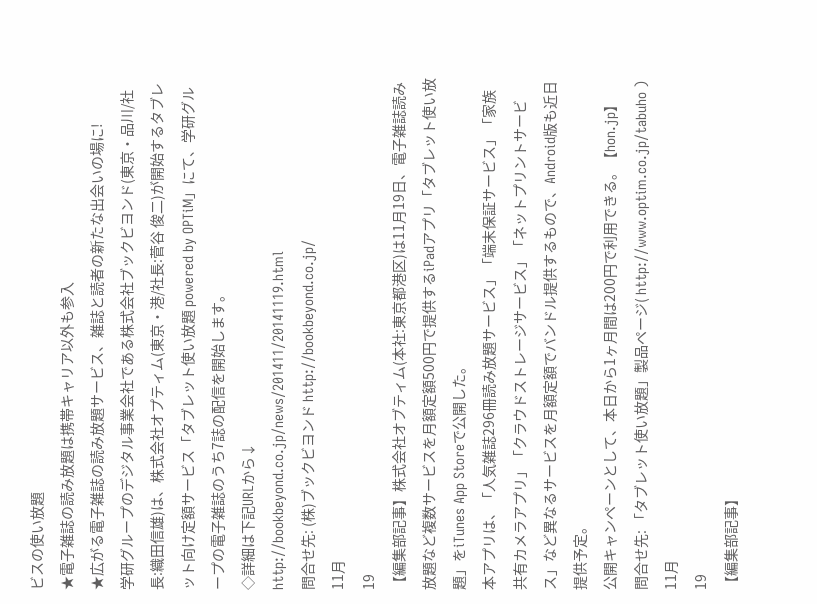ビスの使い放題
★電子雑誌の読み放題は携帯キャリア以外も参入
★広がる電子雑誌の読み放題サービス、雑誌と読者の新たな出会いの場に!
学研グループのデジタル事業会社である株式会社ブックビヨンド(東京・品川/社長:織田信雄)は、株式会社オプティム(東京・港/社長:菅谷 俊二)が開始するタブレット向け定額サービス「タブレット使い放題 powered by OPTiM」にて、学研グループの電子雑誌のうち7誌の配信を開始します。
◇詳細は下記URLから↓
http://bookbeyond.co.jp/news/201411/20141119.html
問合せ先: (株)ブックビヨンド http://bookbeyond.co.jp/
11月
19
【編集部記事】株式会社オブティム(本社:東京都港区)は11月19日、電子雑誌読み放題など複数サービスを月額定額500円で提供するiPadアプリ「タブレット使い放題」をiTunes App Storeで公開した。
本アプリは、「人気雑誌296冊読み放題サービス」「端末保証サービス」「家族共有カメラアプリ」「クラウドストレージサービス」「ネットプリントサービス」など異なるサービスを月額定額でバンドル提供するもので、Android版も近日提供予定。
公開キャンペーンとして、本日から1ヶ月間は200円で利用できる。【hon.jp】
問合せ先: 「タブレット使い放題」製品ページ( http://www.optim.co.jp/tabuho )
11月
19
【編集部記事】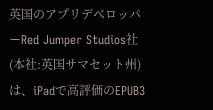英国のアプリデベロッパーRed Jumper Studios社(本社:英国サマセット州)は、iPadで高評価のEPUB3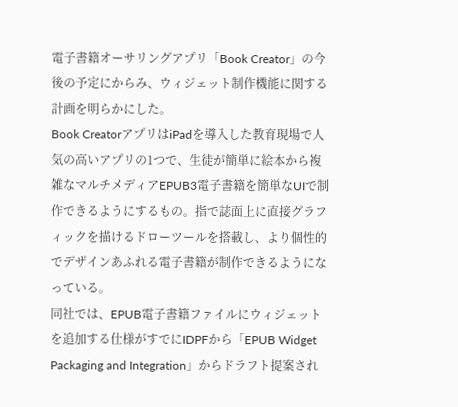電子書籍オーサリングアプリ「Book Creator」の今後の予定にからみ、ウィジェット制作機能に関する計画を明らかにした。
Book CreatorアプリはiPadを導入した教育現場で人気の高いアプリの1つで、生徒が簡単に絵本から複雑なマルチメディアEPUB3電子書籍を簡単なUIで制作できるようにするもの。指で誌面上に直接グラフィックを描けるドローツールを搭載し、より個性的でデザインあふれる電子書籍が制作できるようになっている。
同社では、EPUB電子書籍ファイルにウィジェットを追加する仕様がすでにIDPFから「EPUB Widget Packaging and Integration」からドラフト提案され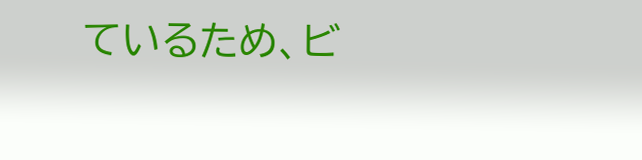ているため、ビ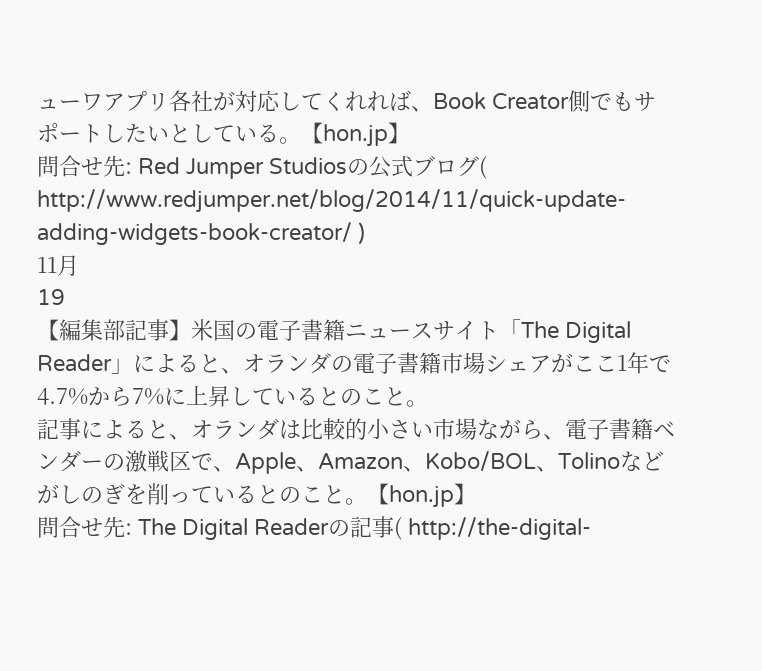ューワアプリ各社が対応してくれれば、Book Creator側でもサポートしたいとしている。【hon.jp】
問合せ先: Red Jumper Studiosの公式ブログ( http://www.redjumper.net/blog/2014/11/quick-update-adding-widgets-book-creator/ )
11月
19
【編集部記事】米国の電子書籍ニュースサイト「The Digital Reader」によると、オランダの電子書籍市場シェアがここ1年で4.7%から7%に上昇しているとのこと。
記事によると、オランダは比較的小さい市場ながら、電子書籍ベンダーの激戦区で、Apple、Amazon、Kobo/BOL、Tolinoなどがしのぎを削っているとのこと。【hon.jp】
問合せ先: The Digital Readerの記事( http://the-digital-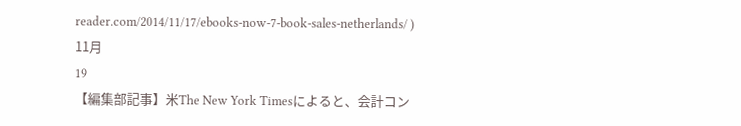reader.com/2014/11/17/ebooks-now-7-book-sales-netherlands/ )
11月
19
【編集部記事】米The New York Timesによると、会計コン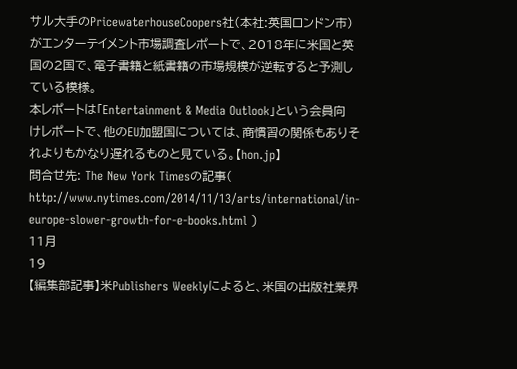サル大手のPricewaterhouseCoopers社(本社:英国ロンドン市)がエンターテイメント市場調査レポートで、2018年に米国と英国の2国で、電子書籍と紙書籍の市場規模が逆転すると予測している模様。
本レポートは「Entertainment & Media Outlook」という会員向けレポートで、他のEU加盟国については、商慣習の関係もありそれよりもかなり遅れるものと見ている。【hon.jp】
問合せ先: The New York Timesの記事( http://www.nytimes.com/2014/11/13/arts/international/in-europe-slower-growth-for-e-books.html )
11月
19
【編集部記事】米Publishers Weeklyによると、米国の出版社業界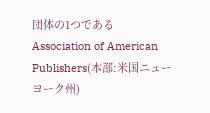団体の1つであるAssociation of American Publishers(本部:米国ニューヨーク州)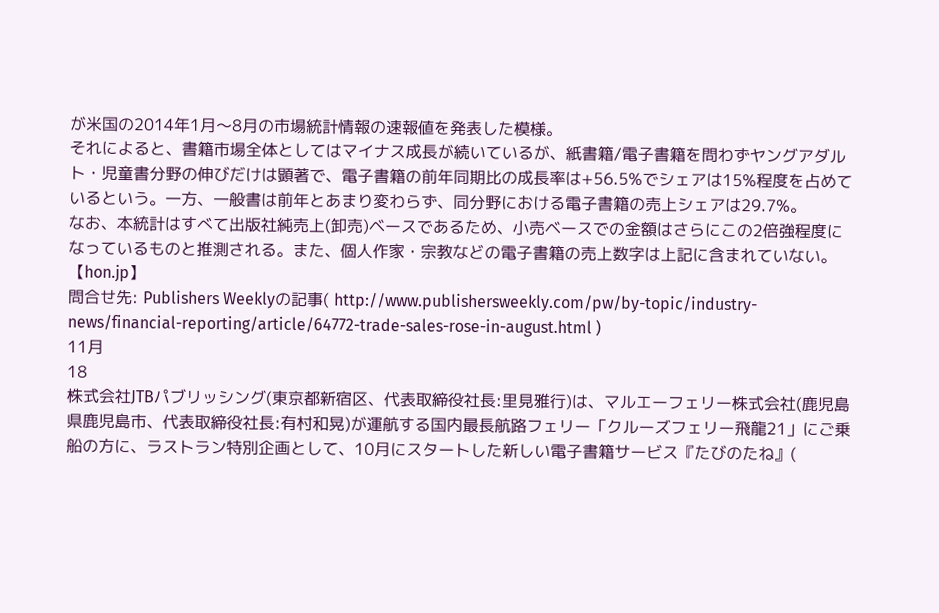が米国の2014年1月〜8月の市場統計情報の速報値を発表した模様。
それによると、書籍市場全体としてはマイナス成長が続いているが、紙書籍/電子書籍を問わずヤングアダルト・児童書分野の伸びだけは顕著で、電子書籍の前年同期比の成長率は+56.5%でシェアは15%程度を占めているという。一方、一般書は前年とあまり変わらず、同分野における電子書籍の売上シェアは29.7%。
なお、本統計はすべて出版社純売上(卸売)ベースであるため、小売ベースでの金額はさらにこの2倍強程度になっているものと推測される。また、個人作家・宗教などの電子書籍の売上数字は上記に含まれていない。【hon.jp】
問合せ先: Publishers Weeklyの記事( http://www.publishersweekly.com/pw/by-topic/industry-news/financial-reporting/article/64772-trade-sales-rose-in-august.html )
11月
18
株式会社JTBパブリッシング(東京都新宿区、代表取締役社長:里見雅行)は、マルエーフェリー株式会社(鹿児島県鹿児島市、代表取締役社長:有村和晃)が運航する国内最長航路フェリー「クルーズフェリー飛龍21」にご乗船の方に、ラストラン特別企画として、10月にスタートした新しい電子書籍サービス『たびのたね』(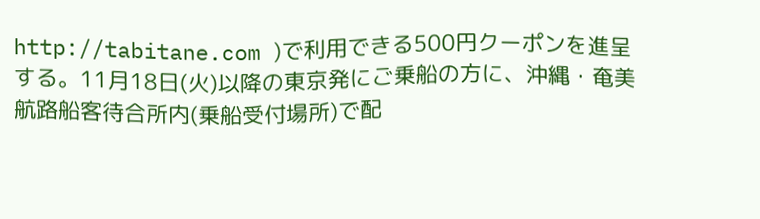http://tabitane.com )で利用できる500円クーポンを進呈する。11月18日(火)以降の東京発にご乗船の方に、沖縄・奄美航路船客待合所内(乗船受付場所)で配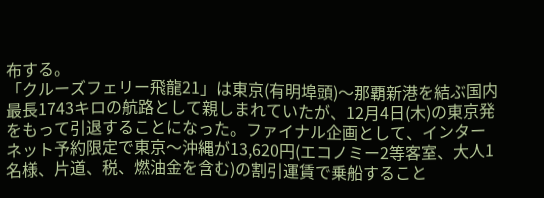布する。
「クルーズフェリー飛龍21」は東京(有明埠頭)〜那覇新港を結ぶ国内最長1743キロの航路として親しまれていたが、12月4日(木)の東京発をもって引退することになった。ファイナル企画として、インターネット予約限定で東京〜沖縄が13,620円(エコノミー2等客室、大人1名様、片道、税、燃油金を含む)の割引運賃で乗船すること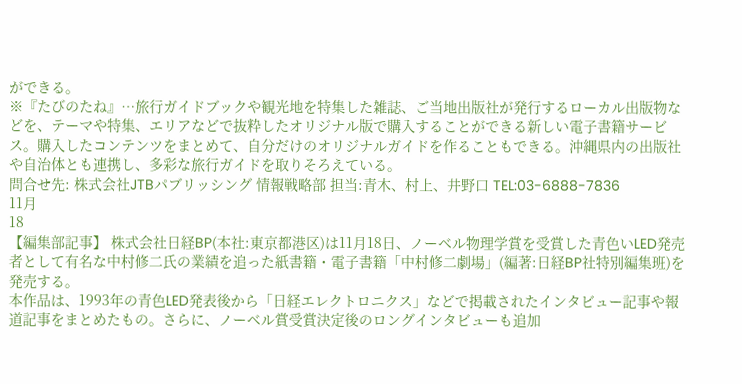ができる。
※『たびのたね』…旅行ガイドブックや観光地を特集した雑誌、ご当地出版社が発行するローカル出版物などを、テーマや特集、エリアなどで抜粋したオリジナル版で購入することができる新しい電子書籍サービス。購入したコンテンツをまとめて、自分だけのオリジナルガイドを作ることもできる。沖縄県内の出版社や自治体とも連携し、多彩な旅行ガイドを取りそろえている。
問合せ先: 株式会社JTBパブリッシング 情報戦略部 担当:青木、村上、井野口 TEL:03-6888-7836
11月
18
【編集部記事】 株式会社日経BP(本社:東京都港区)は11月18日、ノーベル物理学賞を受賞した青色いLED発売者として有名な中村修二氏の業績を追った紙書籍・電子書籍「中村修二劇場」(編著:日経BP社特別編集班)を発売する。
本作品は、1993年の青色LED発表後から「日経エレクトロニクス」などで掲載されたインタビュー記事や報道記事をまとめたもの。さらに、ノーベル賞受賞決定後のロングインタビューも追加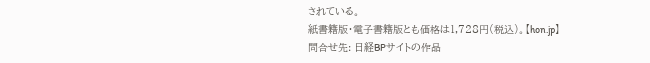されている。
紙書籍版・電子書籍版とも価格は1,728円(税込)。【hon.jp】
問合せ先: 日経BPサイトの作品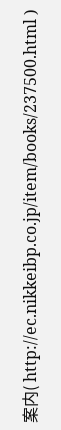案内( http://ec.nikkeibp.co.jp/item/books/237500.html )